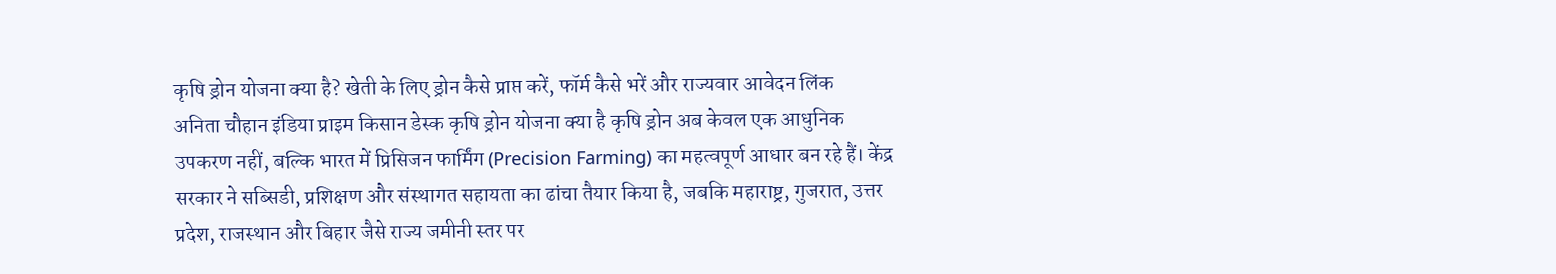कृषि ड्रोन योजना क्या है? खेती के लिए ड्रोन कैसे प्राप्त करें, फॉर्म कैसे भरें और राज्यवार आवेदन लिंक
अनिता चौहान इंडिया प्राइम किसान डेस्क कृषि ड्रोन योजना क्या है कृषि ड्रोन अब केवल एक आधुनिक उपकरण नहीं, बल्कि भारत में प्रिसिजन फार्मिंग (Precision Farming) का महत्वपूर्ण आधार बन रहे हैं। केंद्र सरकार ने सब्सिडी, प्रशिक्षण और संस्थागत सहायता का ढांचा तैयार किया है, जबकि महाराष्ट्र, गुजरात, उत्तर प्रदेश, राजस्थान और बिहार जैसे राज्य जमीनी स्तर पर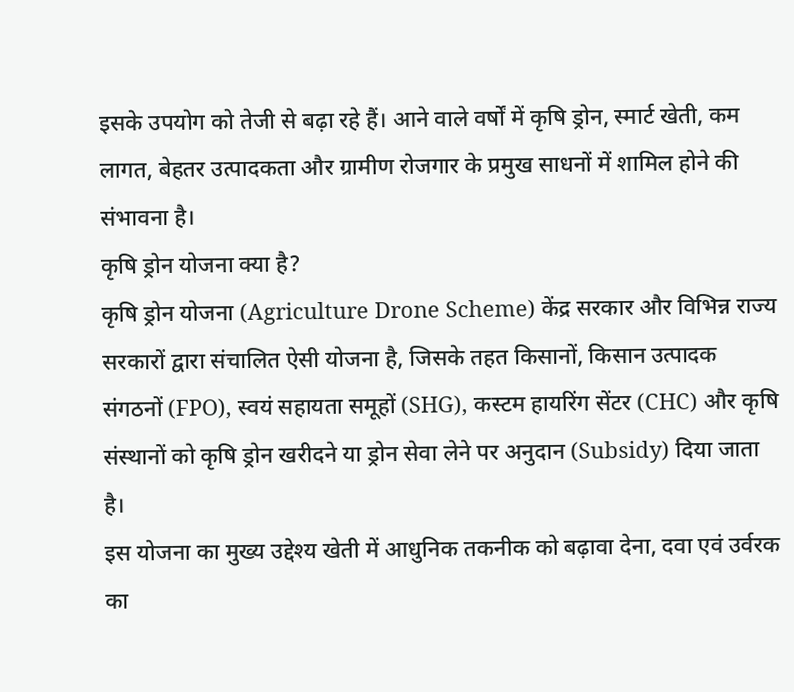इसके उपयोग को तेजी से बढ़ा रहे हैं। आने वाले वर्षों में कृषि ड्रोन, स्मार्ट खेती, कम लागत, बेहतर उत्पादकता और ग्रामीण रोजगार के प्रमुख साधनों में शामिल होने की संभावना है।
कृषि ड्रोन योजना क्या है?
कृषि ड्रोन योजना (Agriculture Drone Scheme) केंद्र सरकार और विभिन्न राज्य सरकारों द्वारा संचालित ऐसी योजना है, जिसके तहत किसानों, किसान उत्पादक संगठनों (FPO), स्वयं सहायता समूहों (SHG), कस्टम हायरिंग सेंटर (CHC) और कृषि संस्थानों को कृषि ड्रोन खरीदने या ड्रोन सेवा लेने पर अनुदान (Subsidy) दिया जाता है।
इस योजना का मुख्य उद्देश्य खेती में आधुनिक तकनीक को बढ़ावा देना, दवा एवं उर्वरक का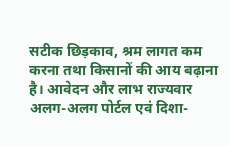सटीक छिड़काव, श्रम लागत कम करना तथा किसानों की आय बढ़ाना है। आवेदन और लाभ राज्यवार अलग-अलग पोर्टल एवं दिशा-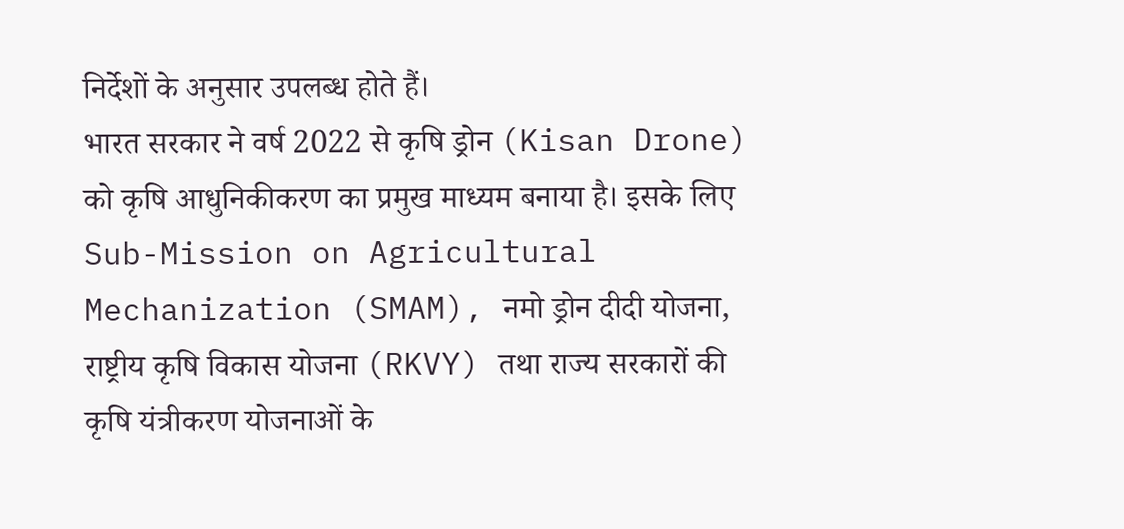निर्देशों के अनुसार उपलब्ध होते हैं।
भारत सरकार ने वर्ष 2022 से कृषि ड्रोन (Kisan Drone) को कृषि आधुनिकीकरण का प्रमुख माध्यम बनाया है। इसके लिए Sub-Mission on Agricultural Mechanization (SMAM), नमो ड्रोन दीदी योजना, राष्ट्रीय कृषि विकास योजना (RKVY) तथा राज्य सरकारों की कृषि यंत्रीकरण योजनाओं के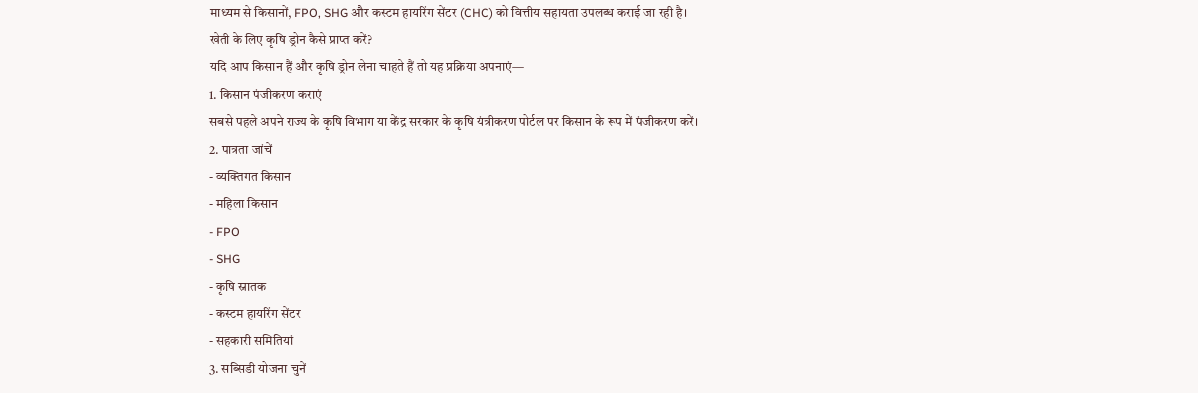माध्यम से किसानों, FPO, SHG और कस्टम हायरिंग सेंटर (CHC) को वित्तीय सहायता उपलब्ध कराई जा रही है।
खेती के लिए कृषि ड्रोन कैसे प्राप्त करें?
यदि आप किसान हैं और कृषि ड्रोन लेना चाहते हैं तो यह प्रक्रिया अपनाएं—
1. किसान पंजीकरण कराएं
सबसे पहले अपने राज्य के कृषि विभाग या केंद्र सरकार के कृषि यंत्रीकरण पोर्टल पर किसान के रूप में पंजीकरण करें।
2. पात्रता जांचें
- व्यक्तिगत किसान
- महिला किसान
- FPO
- SHG
- कृषि स्नातक
- कस्टम हायरिंग सेंटर
- सहकारी समितियां
3. सब्सिडी योजना चुनें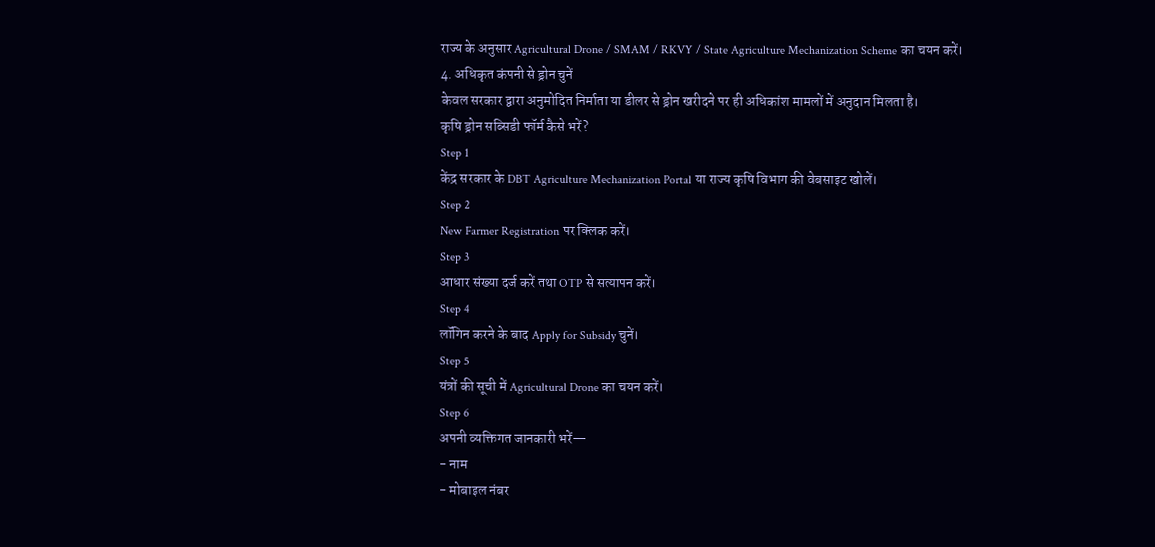राज्य के अनुसार Agricultural Drone / SMAM / RKVY / State Agriculture Mechanization Scheme का चयन करें।
4. अधिकृत कंपनी से ड्रोन चुनें
केवल सरकार द्वारा अनुमोदित निर्माता या डीलर से ड्रोन खरीदने पर ही अधिकांश मामलों में अनुदान मिलता है।
कृषि ड्रोन सब्सिडी फॉर्म कैसे भरें?
Step 1
केंद्र सरकार के DBT Agriculture Mechanization Portal या राज्य कृषि विभाग की वेबसाइट खोलें।
Step 2
New Farmer Registration पर क्लिक करें।
Step 3
आधार संख्या दर्ज करें तथा OTP से सत्यापन करें।
Step 4
लॉगिन करने के बाद Apply for Subsidy चुनें।
Step 5
यंत्रों की सूची में Agricultural Drone का चयन करें।
Step 6
अपनी व्यक्तिगत जानकारी भरें—
- नाम
- मोबाइल नंबर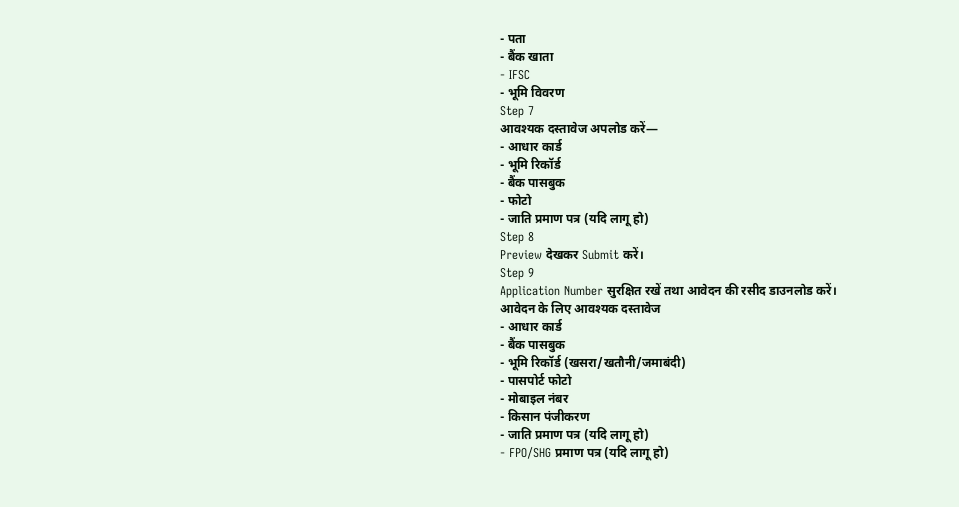- पता
- बैंक खाता
- IFSC
- भूमि विवरण
Step 7
आवश्यक दस्तावेज अपलोड करें—
- आधार कार्ड
- भूमि रिकॉर्ड
- बैंक पासबुक
- फोटो
- जाति प्रमाण पत्र (यदि लागू हो)
Step 8
Preview देखकर Submit करें।
Step 9
Application Number सुरक्षित रखें तथा आवेदन की रसीद डाउनलोड करें।
आवेदन के लिए आवश्यक दस्तावेज
- आधार कार्ड
- बैंक पासबुक
- भूमि रिकॉर्ड (खसरा/खतौनी/जमाबंदी)
- पासपोर्ट फोटो
- मोबाइल नंबर
- किसान पंजीकरण
- जाति प्रमाण पत्र (यदि लागू हो)
- FPO/SHG प्रमाण पत्र (यदि लागू हो)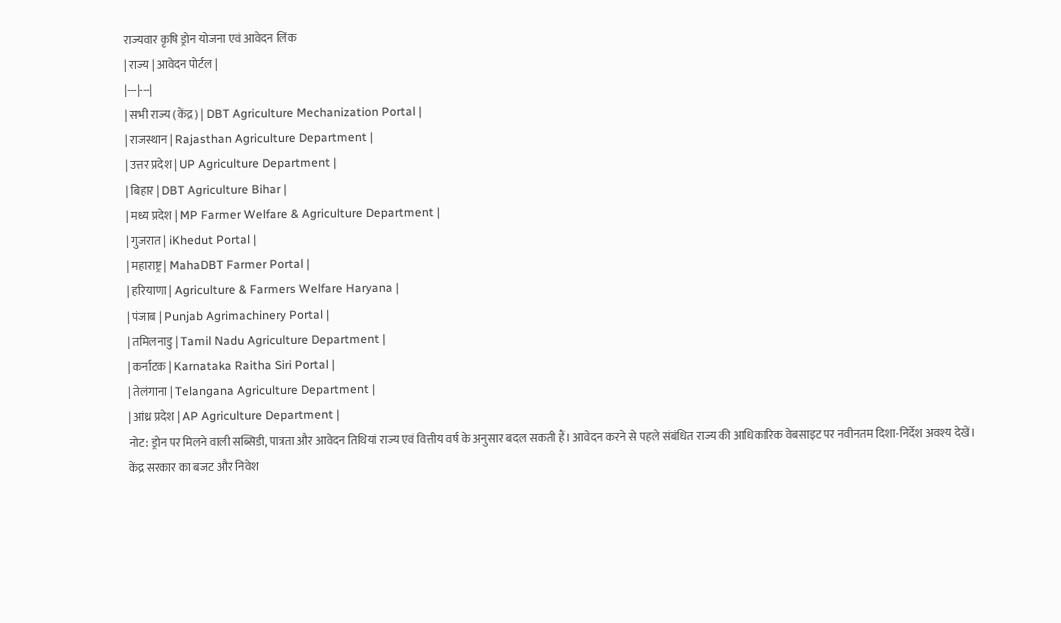राज्यवार कृषि ड्रोन योजना एवं आवेदन लिंक
| राज्य | आवेदन पोर्टल |
|---|---|
| सभी राज्य (केंद्र) | DBT Agriculture Mechanization Portal |
| राजस्थान | Rajasthan Agriculture Department |
| उत्तर प्रदेश | UP Agriculture Department |
| बिहार | DBT Agriculture Bihar |
| मध्य प्रदेश | MP Farmer Welfare & Agriculture Department |
| गुजरात | iKhedut Portal |
| महाराष्ट्र | MahaDBT Farmer Portal |
| हरियाणा | Agriculture & Farmers Welfare Haryana |
| पंजाब | Punjab Agrimachinery Portal |
| तमिलनाडु | Tamil Nadu Agriculture Department |
| कर्नाटक | Karnataka Raitha Siri Portal |
| तेलंगाना | Telangana Agriculture Department |
| आंध्र प्रदेश | AP Agriculture Department |
नोट: ड्रोन पर मिलने वाली सब्सिडी, पात्रता और आवेदन तिथियां राज्य एवं वित्तीय वर्ष के अनुसार बदल सकती हैं। आवेदन करने से पहले संबंधित राज्य की आधिकारिक वेबसाइट पर नवीनतम दिशा-निर्देश अवश्य देखें।
केंद्र सरकार का बजट और निवेश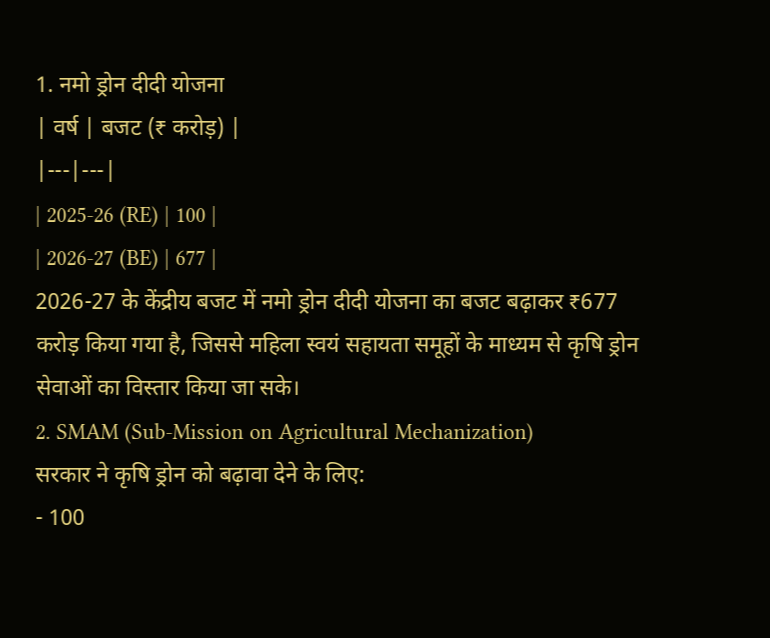1. नमो ड्रोन दीदी योजना
| वर्ष | बजट (₹ करोड़) |
|---|---|
| 2025-26 (RE) | 100 |
| 2026-27 (BE) | 677 |
2026-27 के केंद्रीय बजट में नमो ड्रोन दीदी योजना का बजट बढ़ाकर ₹677 करोड़ किया गया है, जिससे महिला स्वयं सहायता समूहों के माध्यम से कृषि ड्रोन सेवाओं का विस्तार किया जा सके।
2. SMAM (Sub-Mission on Agricultural Mechanization)
सरकार ने कृषि ड्रोन को बढ़ावा देने के लिए:
- 100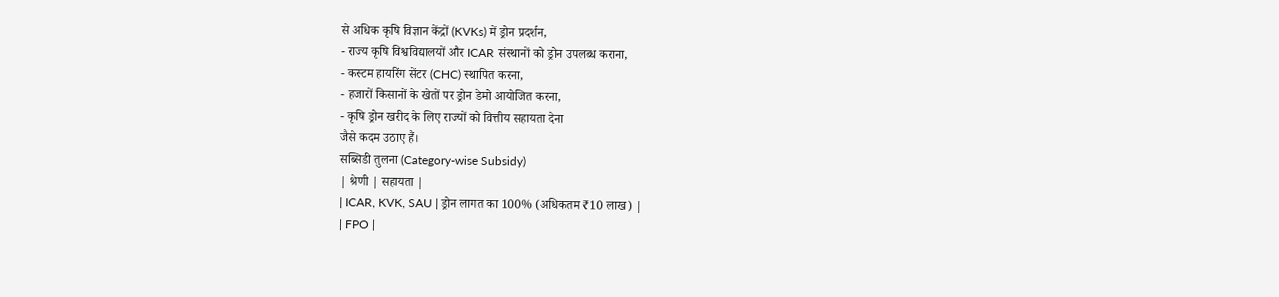से अधिक कृषि विज्ञान केंद्रों (KVKs) में ड्रोन प्रदर्शन,
- राज्य कृषि विश्वविद्यालयों और ICAR संस्थानों को ड्रोन उपलब्ध कराना,
- कस्टम हायरिंग सेंटर (CHC) स्थापित करना,
- हजारों किसानों के खेतों पर ड्रोन डेमो आयोजित करना,
- कृषि ड्रोन खरीद के लिए राज्यों को वित्तीय सहायता देना
जैसे कदम उठाए हैं।
सब्सिडी तुलना (Category-wise Subsidy)
| श्रेणी | सहायता |
| ICAR, KVK, SAU | ड्रोन लागत का 100% (अधिकतम ₹10 लाख) |
| FPO |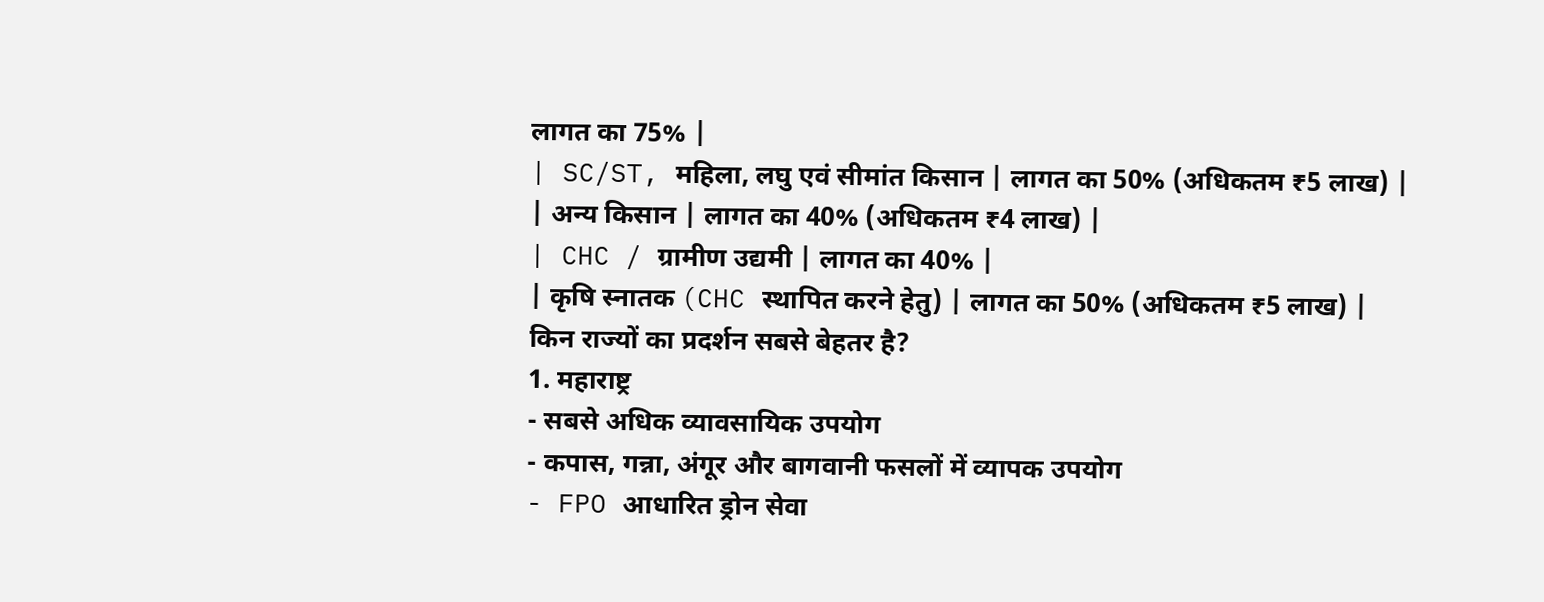लागत का 75% |
| SC/ST, महिला, लघु एवं सीमांत किसान | लागत का 50% (अधिकतम ₹5 लाख) |
| अन्य किसान | लागत का 40% (अधिकतम ₹4 लाख) |
| CHC / ग्रामीण उद्यमी | लागत का 40% |
| कृषि स्नातक (CHC स्थापित करने हेतु) | लागत का 50% (अधिकतम ₹5 लाख) |
किन राज्यों का प्रदर्शन सबसे बेहतर है?
1. महाराष्ट्र
- सबसे अधिक व्यावसायिक उपयोग
- कपास, गन्ना, अंगूर और बागवानी फसलों में व्यापक उपयोग
- FPO आधारित ड्रोन सेवा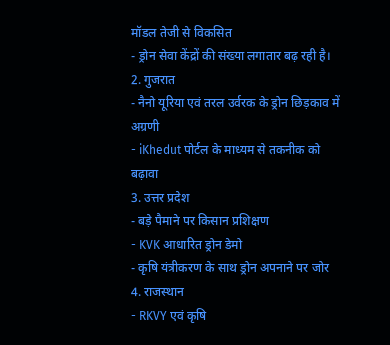मॉडल तेजी से विकसित
- ड्रोन सेवा केंद्रों की संख्या लगातार बढ़ रही है।
2. गुजरात
- नैनो यूरिया एवं तरल उर्वरक के ड्रोन छिड़काव में अग्रणी
- iKhedut पोर्टल के माध्यम से तकनीक को बढ़ावा
3. उत्तर प्रदेश
- बड़े पैमाने पर किसान प्रशिक्षण
- KVK आधारित ड्रोन डेमो
- कृषि यंत्रीकरण के साथ ड्रोन अपनाने पर जोर
4. राजस्थान
- RKVY एवं कृषि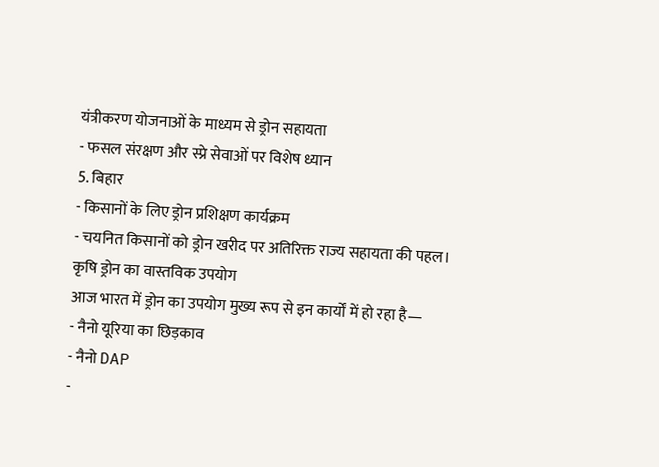यंत्रीकरण योजनाओं के माध्यम से ड्रोन सहायता
- फसल संरक्षण और स्प्रे सेवाओं पर विशेष ध्यान
5. बिहार
- किसानों के लिए ड्रोन प्रशिक्षण कार्यक्रम
- चयनित किसानों को ड्रोन खरीद पर अतिरिक्त राज्य सहायता की पहल।
कृषि ड्रोन का वास्तविक उपयोग
आज भारत में ड्रोन का उपयोग मुख्य रूप से इन कार्यों में हो रहा है—
- नैनो यूरिया का छिड़काव
- नैनो DAP
-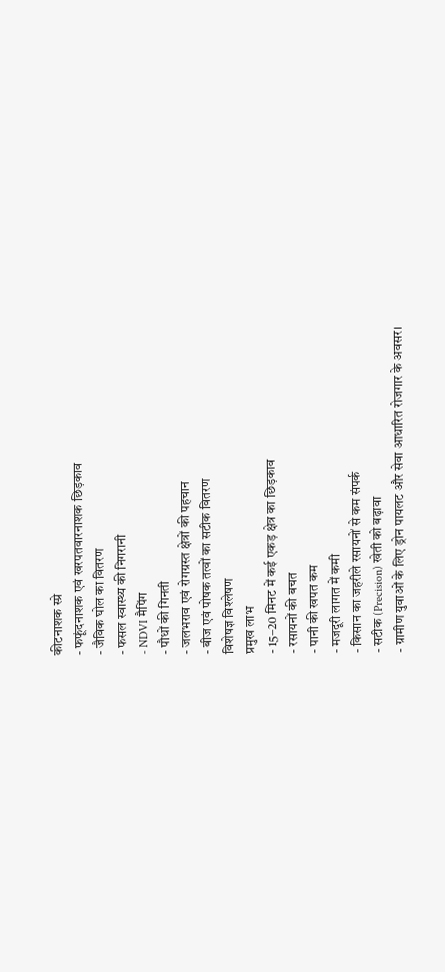कीटनाशक स्प्रे
- फफूंदनाशक एवं खरपतवारनाशक छिड़काव
- जैविक घोल का वितरण
- फसल स्वास्थ्य की निगरानी
- NDVI मैपिंग
- पौधों की गिनती
- जलभराव एवं रोगग्रस्त क्षेत्रों की पहचान
- बीज एवं पोषक तत्वों का सटीक वितरण
विशेषज्ञ विश्लेषण
प्रमुख लाभ
- 15–20 मिनट में कई एकड़ क्षेत्र का छिड़काव
- रसायनों की बचत
- पानी की खपत कम
- मजदूरी लागत में कमी
- किसान का जहरीले रसायनों से कम संपर्क
- सटीक (Precision) खेती को बढ़ावा
- ग्रामीण युवाओं के लिए ड्रोन पायलट और सेवा आधारित रोजगार के अवसर।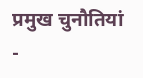प्रमुख चुनौतियां
-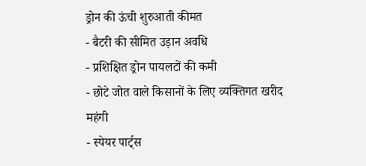ड्रोन की ऊंची शुरुआती कीमत
- बैटरी की सीमित उड़ान अवधि
- प्रशिक्षित ड्रोन पायलटों की कमी
- छोटे जोत वाले किसानों के लिए व्यक्तिगत खरीद महंगी
- स्पेयर पार्ट्स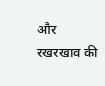और रखरखाव की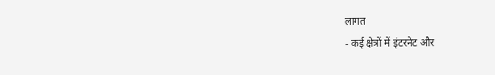लागत
- कई क्षेत्रों में इंटरनेट और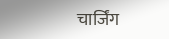चार्जिंग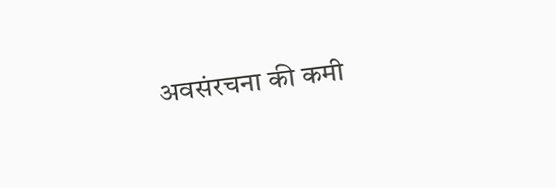अवसंरचना की कमी